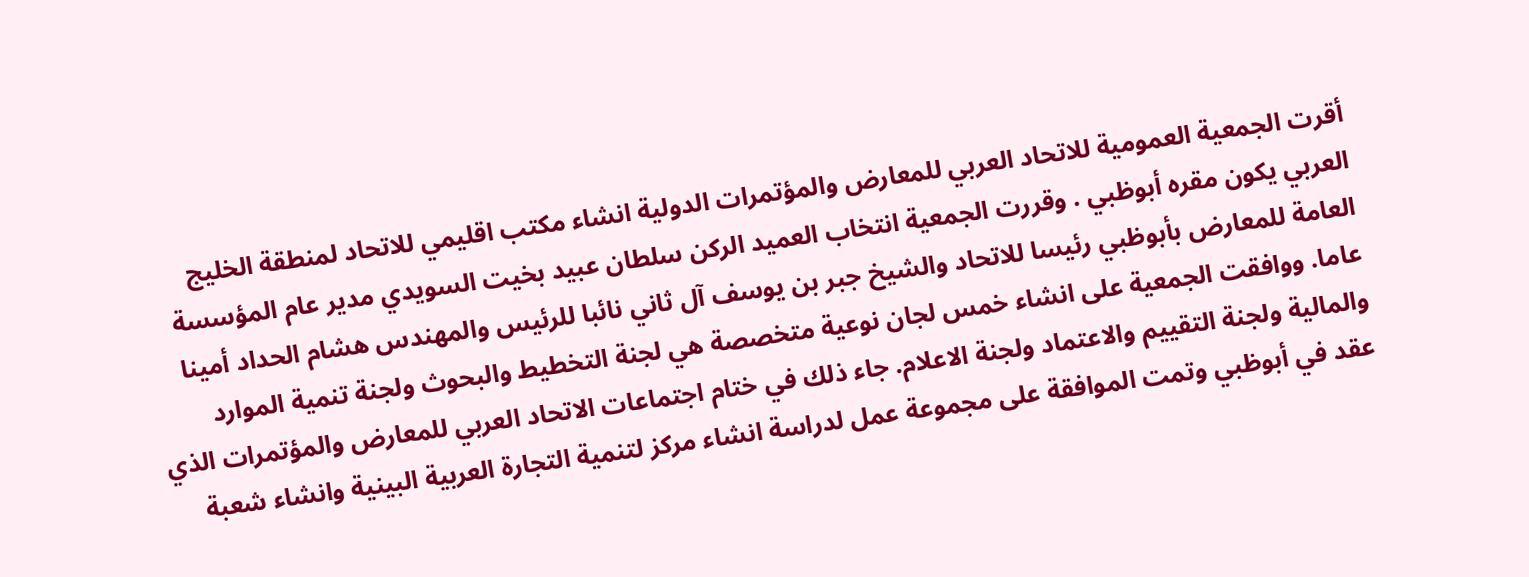أقرت الجمعية العمومية للاتحاد العربي للمعارض والمؤتمرات الدولية انشاء مكتب اقليمي للاتحاد لمنطقة الخليج العربي يكون مقره أبوظبي . وقررت الجمعية انتخاب العميد الركن سلطان عبيد بخيت السويدي مدير عام المؤسسة العامة للمعارض بأبوظبي رئيسا للاتحاد والشيخ جبر بن يوسف آل ثاني نائبا للرئيس والمهندس هشام الحداد أمينا عاما. ووافقت الجمعية على انشاء خمس لجان نوعية متخصصة هي لجنة التخطيط والبحوث ولجنة تنمية الموارد والمالية ولجنة التقييم والاعتماد ولجنة الاعلام. جاء ذلك في ختام اجتماعات الاتحاد العربي للمعارض والمؤتمرات الذي عقد في أبوظبي وتمت الموافقة على مجموعة عمل لدراسة انشاء مركز لتنمية التجارة العربية البينية وانشاء شعبة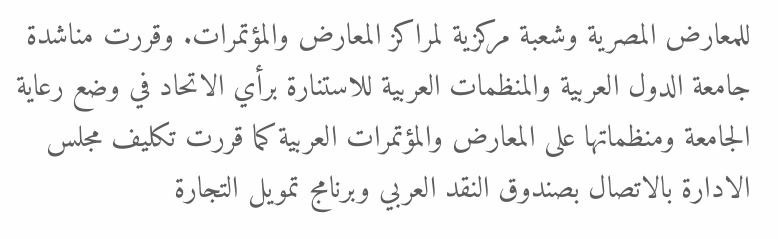للمعارض المصرية وشعبة مركزية لمراكز المعارض والمؤتمرات. وقررت مناشدة جامعة الدول العربية والمنظمات العربية للاستنارة برأي الاتحاد في وضع رعاية الجامعة ومنظماتها على المعارض والمؤتمرات العربية كما قررت تكليف مجلس الادارة بالاتصال بصندوق النقد العربي وبرنامج تمويل التجارة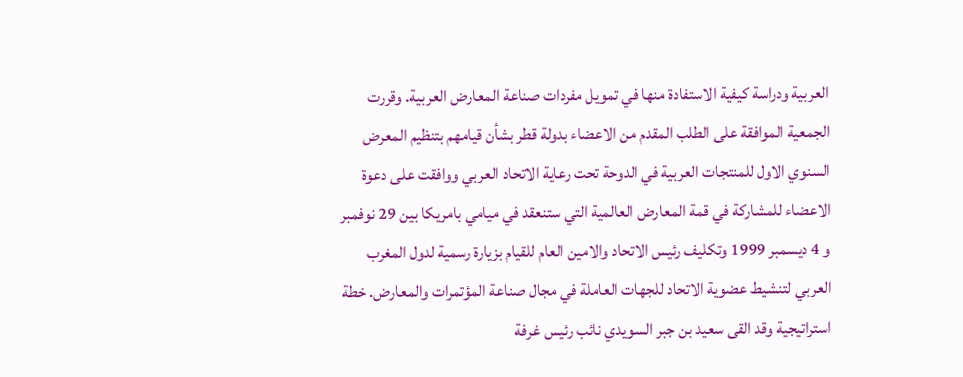العربية ودراسة كيفية الاستفادة منها في تمويل مفردات صناعة المعارض العربية. وقررت الجمعية الموافقة على الطلب المقدم من الاعضاء بدولة قطر بشأن قيامهم بتنظيم المعرض السنوي الاول للمنتجات العربية في الدوحة تحت رعاية الاتحاد العربي ووافقت على دعوة الاعضاء للمشاركة في قمة المعارض العالمية التي ستنعقد في ميامي بامريكا بين 29 نوفمبر و 4 ديسمبر 1999 وتكليف رئيس الاتحاد والامين العام للقيام بزيارة رسمية لدول المغرب العربي لتنشيط عضوية الاتحاد للجهات العاملة في مجال صناعة المؤتمرات والمعارض. خطة استراتيجية وقد القى سعيد بن جبر السويدي نائب رئيس غرفة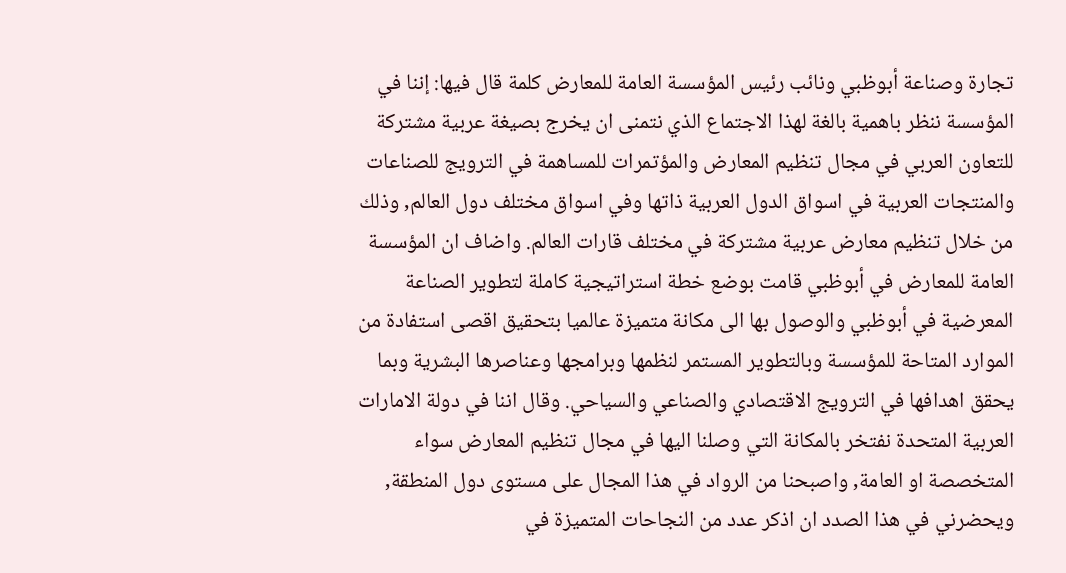تجارة وصناعة أبوظبي ونائب رئيس المؤسسة العامة للمعارض كلمة قال فيها: إننا في المؤسسة ننظر باهمية بالغة لهذا الاجتماع الذي نتمنى ان يخرج بصيغة عربية مشتركة للتعاون العربي في مجال تنظيم المعارض والمؤتمرات للمساهمة في الترويج للصناعات والمنتجات العربية في اسواق الدول العربية ذاتها وفي اسواق مختلف دول العالم, وذلك من خلال تنظيم معارض عربية مشتركة في مختلف قارات العالم. واضاف ان المؤسسة العامة للمعارض في أبوظبي قامت بوضع خطة استراتيجية كاملة لتطوير الصناعة المعرضية في أبوظبي والوصول بها الى مكانة متميزة عالميا بتحقيق اقصى استفادة من الموارد المتاحة للمؤسسة وبالتطوير المستمر لنظمها وبرامجها وعناصرها البشرية وبما يحقق اهدافها في الترويج الاقتصادي والصناعي والسياحي. وقال اننا في دولة الامارات العربية المتحدة نفتخر بالمكانة التي وصلنا اليها في مجال تنظيم المعارض سواء المتخصصة او العامة, واصبحنا من الرواد في هذا المجال على مستوى دول المنطقة, ويحضرني في هذا الصدد ان اذكر عدد من النجاحات المتميزة في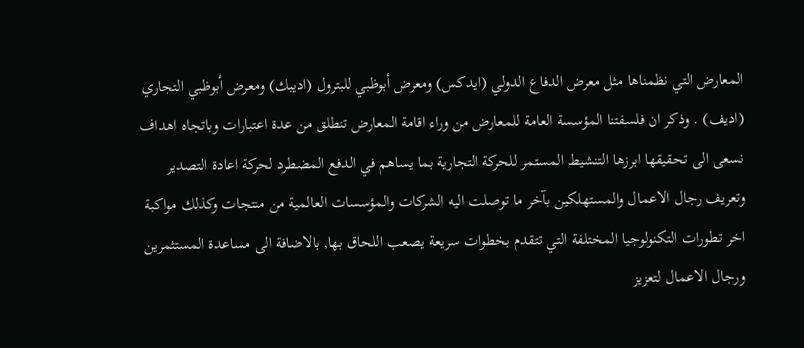المعارض التي نظمناها مثل معرض الدفاع الدولي (ايدكس) ومعرض أبوظبي للبترول (اديبك) ومعرض أبوظبي التجاري (اديف) . وذكر ان فلسفتنا المؤسسة العامة للمعارض من وراء اقامة المعارض تنطلق من عدة اعتبارات وباتجاه اهداف نسعى الى تحقيقها ابرزها التنشيط المستمر للحركة التجارية بما يساهم في الدفع المضطرد لحركة اعادة التصدير وتعريف رجال الاعمال والمستهلكين بآخر ما توصلت اليه الشركات والمؤسسات العالمية من منتجات وكذلك مواكبة اخر تطورات التكنولوجيا المختلفة التي تتقدم بخطوات سريعة يصعب اللحاق بها, بالاضافة الى مساعدة المستثمرين ورجال الاعمال لتعزيز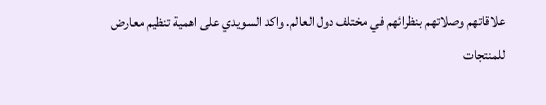علاقاتهم وصلاتهم بنظرائهم في مختلف دول العالم. واكد السويدي على اهمية تنظيم معارض للمنتجات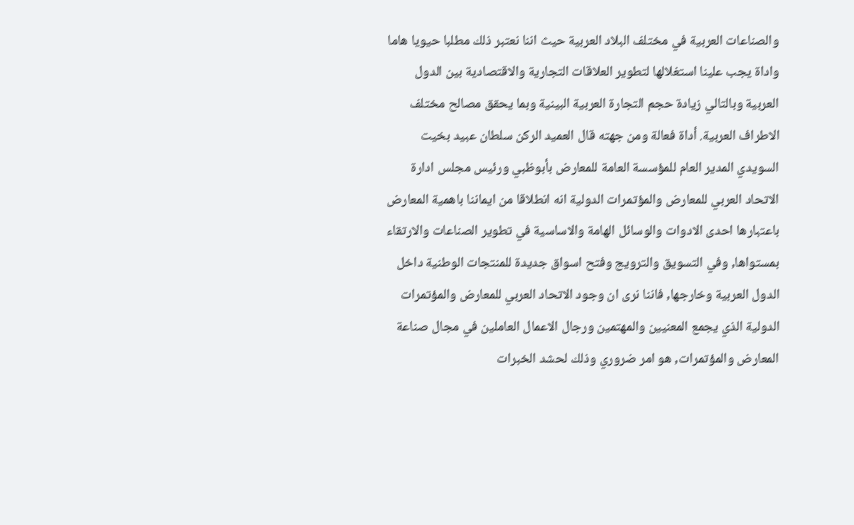والصناعات العربية في مختلف البلاد العربية حيث اننا نعتبر ذلك مطلبا حيويا هاما واداة يجب علينا استغلالها لتطوير العلاقات التجارية والاقتصادية بين الدول العربية وبالتالي زيادة حجم التجارة العربية البينية وبما يحقق مصالح مختلف الاطراف العربية. أداة فعالة ومن جهته قال العميد الركن سلطان عبيد بخيت السويدي المدير العام للمؤسسة العامة للمعارض بأبوظبي ورئيس مجلس ادارة الاتحاد العربي للمعارض والمؤتمرات الدولية انه انطلاقا من ايماننا باهمية المعارض باعتبارها احدى الادوات والوسائل الهامة والاساسية في تطوير الصناعات والارتقاء بمستواها, وفي التسويق والترويج وفتح اسواق جديدة للمنتجات الوطنية داخل الدول العربية وخارجها, فاننا نرى ان وجود الاتحاد العربي للمعارض والمؤتمرات الدولية الذي يجمع المعنيين والمهتمين ورجال الاعمال العاملين في مجال صناعة المعارض والمؤتمرات, هو امر ضروري وذلك لحشد الخبرات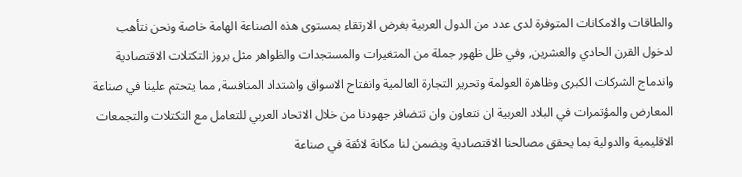والطاقات والامكانات المتوفرة لدى عدد من الدول العربية بغرض الارتقاء بمستوى هذه الصناعة الهامة خاصة ونحن نتأهب لدخول القرن الحادي والعشرين, وفي ظل ظهور جملة من المتغيرات والمستجدات والظواهر مثل بروز التكتلات الاقتصادية واندماج الشركات الكبرى وظاهرة العولمة وتحرير التجارة العالمية وانفتاح الاسواق واشتداد المنافسة, مما يتحتم علينا في صناعة المعارض والمؤتمرات في البلاد العربية ان نتعاون وان تتضافر جهودنا من خلال الاتحاد العربي للتعامل مع التكتلات والتجمعات الاقليمية والدولية بما يحقق مصالحنا الاقتصادية ويضمن لنا مكانة لائقة في صناعة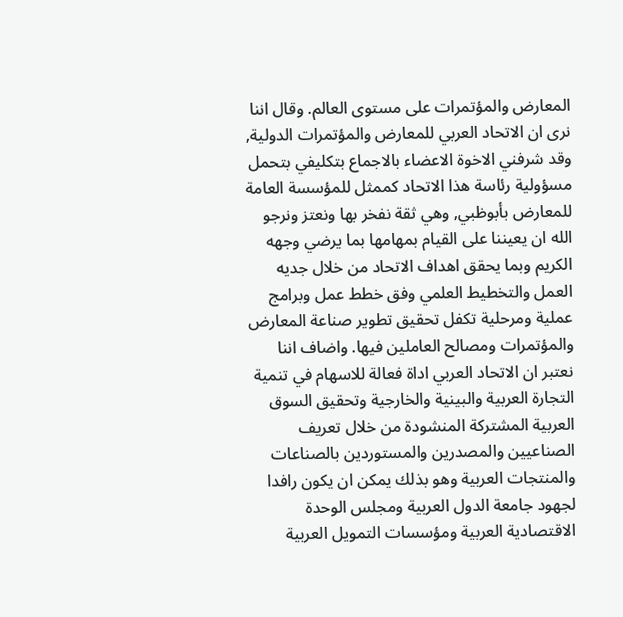المعارض والمؤتمرات على مستوى العالم. وقال اننا نرى ان الاتحاد العربي للمعارض والمؤتمرات الدولية, وقد شرفني الاخوة الاعضاء بالاجماع بتكليفي بتحمل مسؤولية رئاسة هذا الاتحاد كممثل للمؤسسة العامة للمعارض بأبوظبي, وهي ثقة نفخر بها ونعتز ونرجو الله ان يعيننا على القيام بمهامها بما يرضي وجهه الكريم وبما يحقق اهداف الاتحاد من خلال جديه العمل والتخطيط العلمي وفق خطط عمل وبرامج عملية ومرحلية تكفل تحقيق تطوير صناعة المعارض والمؤتمرات ومصالح العاملين فيها. واضاف اننا نعتبر ان الاتحاد العربي اداة فعالة للاسهام في تنمية التجارة العربية والبينية والخارجية وتحقيق السوق العربية المشتركة المنشودة من خلال تعريف الصناعيين والمصدرين والمستوردين بالصناعات والمنتجات العربية وهو بذلك يمكن ان يكون رافدا لجهود جامعة الدول العربية ومجلس الوحدة الاقتصادية العربية ومؤسسات التمويل العربية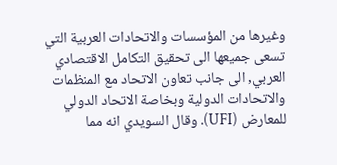وغيرها من المؤسسات والاتحادات العربية التي تسعى جميعها الى تحقيق التكامل الاقتصادي العربي, الى جانب تعاون الاتحاد مع المنظمات والاتحادات الدولية وبخاصة الاتحاد الدولي للمعارض (UFI). وقال السويدي انه مما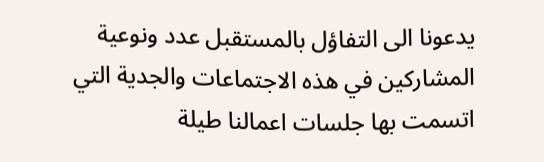يدعونا الى التفاؤل بالمستقبل عدد ونوعية المشاركين في هذه الاجتماعات والجدية التي اتسمت بها جلسات اعمالنا طيلة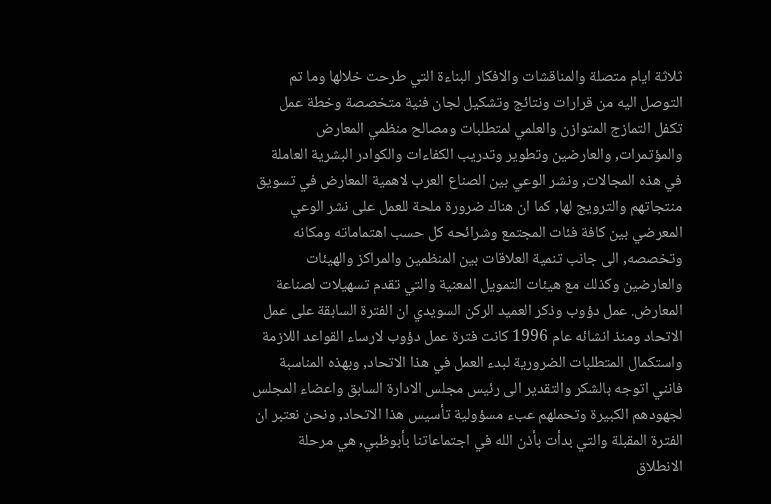ثلاثة ايام متصلة والمناقشات والافكار البناءة التي طرحت خلالها وما تم التوصل اليه من قرارات ونتائج وتشكيل لجان فنية متخصصة وخطة عمل تكفل التمازج المتوازن والعلمي لمتطلبات ومصالح منظمي المعارض والمؤتمرات, والعارضين وتطوير وتدريب الكفاءات والكوادر البشرية العاملة في هذه المجالات, ونشر الوعي بين الصناع العرب لاهمية المعارض في تسويق منتجاتهم والترويج لها, كما ان هناك ضرورة ملحة للعمل على نشر الوعي المعرضي بين كافة فئات المجتمع وشرائحه كل حسب اهتماماته ومكانه وتخصصه, الى جانب تنمية العلاقات بين المنظمين والمراكز والهيئات والعارضين وكذلك مع هيئات التمويل المعنية والتي تقدم تسهيلات لصناعة المعارض. عمل دؤوب وذكر العميد الركن السويدي ان الفترة السابقة على عمل الاتحاد ومنذ انشائه عام 1996 كانت فترة عمل دؤوب لارساء القواعد اللازمة واستكمال المتطلبات الضرورية لبدء العمل في هذا الاتحاد, وبهذه المناسبة فانني اتوجه بالشكر والتقدير الى رئيس مجلس الادارة السابق واعضاء المجلس لجهودهم الكبيرة وتحملهم عبء مسؤولية تأسيس هذا الاتحاد, ونحن نعتبر ان الفترة المقبلة والتي بدأت بأذن الله في اجتماعاتنا بأبوظبي, هي مرحلة الانطلاق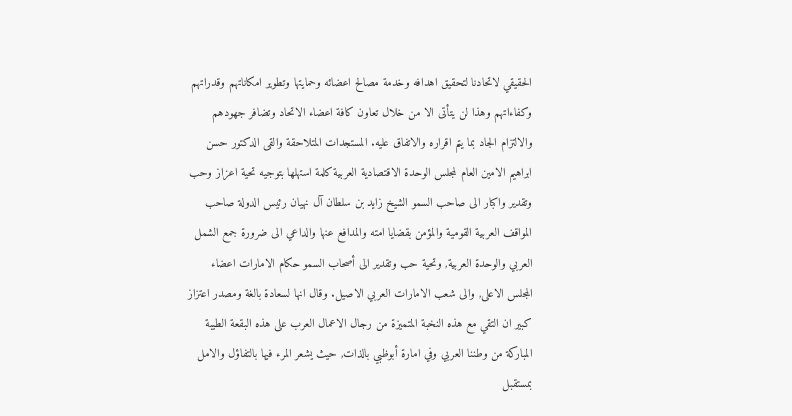الحقيقي لاتحادنا لتحقيق اهدافه وخدمة مصالح اعضائه وحمايتها وتطوير امكاناتهم وقدراتهم وكفاءاتهم وهذا لن يتأتى الا من خلال تعاون كافة اعضاء الاتحاد وتضافر جهودهم والالتزام الجاد بما يتم اقراره والاتفاق عليه. المستجدات المتلاحقة والقى الدكتور حسن ابراهيم الامين العام لمجلس الوحدة الاقتصادية العربية كلمة استهلها بتوجيه تحية اعزاز وحب وتقدير واكبار الى صاحب السمو الشيخ زايد بن سلطان آل نهيان رئيس الدولة صاحب المواقف العربية القومية والمؤمن بقضايا امته والمدافع عنها والداعي الى ضرورة جمع الشمل العربي والوحدة العربية, وتحية حب وتقدير الى أصحاب السمو حكام الامارات اعضاء المجلس الاعلى, والى شعب الامارات العربي الاصيل. وقال انها لسعادة بالغة ومصدر اعتزاز كبير ان التقي مع هذه النخبة المتميزة من رجال الاعمال العرب على هذه البقعة الطيبة المباركة من وطننا العربي وفي امارة أبوظبي بالذات, حيث يشعر المرء فيها بالتفاؤل والامل بمستقبل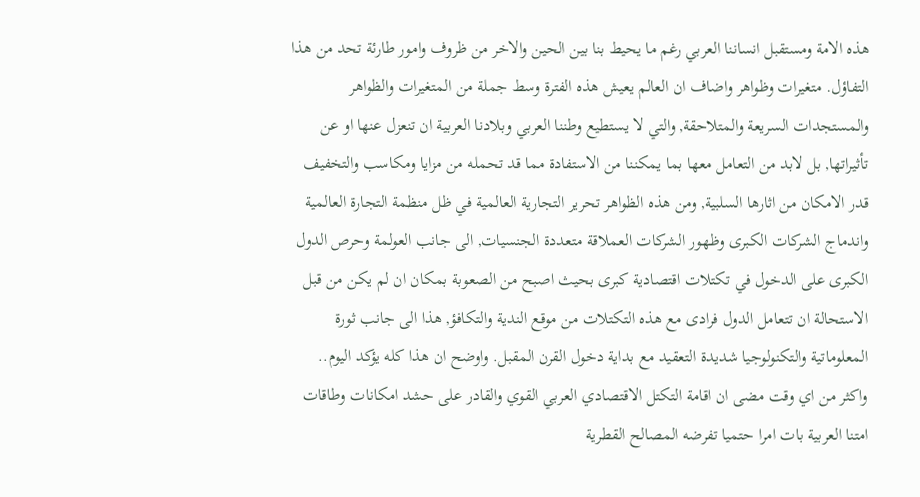هذه الامة ومستقبل انساننا العربي رغم ما يحيط بنا بين الحين والاخر من ظروف وامور طارئة تحد من هذا التفاؤل. متغيرات وظواهر واضاف ان العالم يعيش هذه الفترة وسط جملة من المتغيرات والظواهر والمستجدات السريعة والمتلاحقة, والتي لا يستطيع وطننا العربي وبلادنا العربية ان تنعزل عنها او عن تأثيراتها, بل لابد من التعامل معها بما يمكننا من الاستفادة مما قد تحمله من مزايا ومكاسب والتخفيف قدر الامكان من اثارها السلبية, ومن هذه الظواهر تحرير التجارية العالمية في ظل منظمة التجارة العالمية واندماج الشركات الكبرى وظهور الشركات العملاقة متعددة الجنسيات, الى جانب العولمة وحرص الدول الكبرى على الدخول في تكتلات اقتصادية كبرى بحيث اصبح من الصعوبة بمكان ان لم يكن من قبل الاستحالة ان تتعامل الدول فرادى مع هذه التكتلات من موقع الندية والتكافؤ, هذا الى جانب ثورة المعلوماتية والتكنولوجيا شديدة التعقيد مع بداية دخول القرن المقبل. واوضح ان هذا كله يؤكد اليوم.. واكثر من اي وقت مضى ان اقامة التكتل الاقتصادي العربي القوي والقادر على حشد امكانات وطاقات امتنا العربية بات امرا حتميا تفرضه المصالح القطرية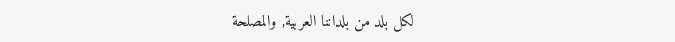لكل بلد من بلداننا العربية, والمصلحة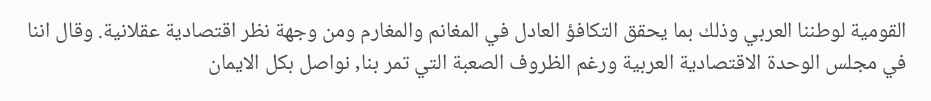القومية لوطننا العربي وذلك بما يحقق التكافؤ العادل في المغانم والمغارم ومن وجهة نظر اقتصادية عقلانية. وقال اننا في مجلس الوحدة الاقتصادية العربية ورغم الظروف الصعبة التي تمر بنا, نواصل بكل الايمان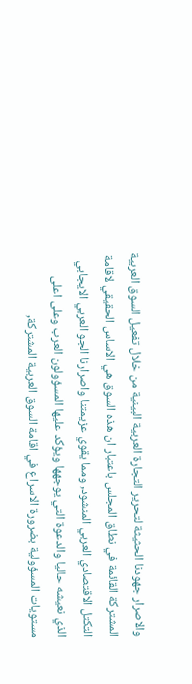والاصرار جهودنا الحثيثة لتحرير التجارة العربية البينية من خلال تفعيل السوق العربية المشتركة القائمة في نطاق المجلس باعتبار ان هذه السوق هي الاساس الحقيقي لاقامة التكتل الاقتصادي العربي المنشود, ومما يقوي عزيمتنا واصرارنا الجو العربي الايجابي الذي نعيشه حاليا والدعوة التي يوجهها ويؤكد عليها المسؤولون العرب وعلى اعلى مستويات المسؤولية بضرورة الاسراع في اقامة السوق العربية المشتركة,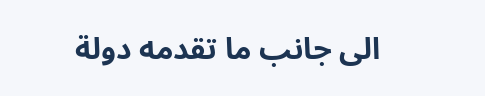الى جانب ما تقدمه دولة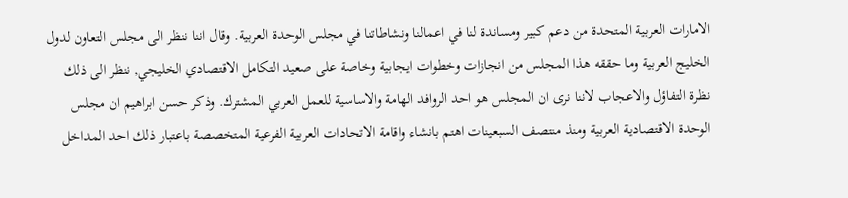الامارات العربية المتحدة من دعم كبير ومساندة لنا في اعمالنا ونشاطاتنا في مجلس الوحدة العربية. وقال اننا ننظر الى مجلس التعاون لدول الخليج العربية وما حققه هذا المجلس من انجازات وخطوات ايجابية وخاصة على صعيد التكامل الاقتصادي الخليجي, ننظر الى ذلك نظرة التفاؤل والاعجاب لاننا نرى ان المجلس هو احد الروافد الهامة والاساسية للعمل العربي المشترك. وذكر حسن ابراهيم ان مجلس الوحدة الاقتصادية العربية ومنذ منتصف السبعينات اهتم بانشاء واقامة الاتحادات العربية الفرعية المتخصصة باعتبار ذلك احد المداخل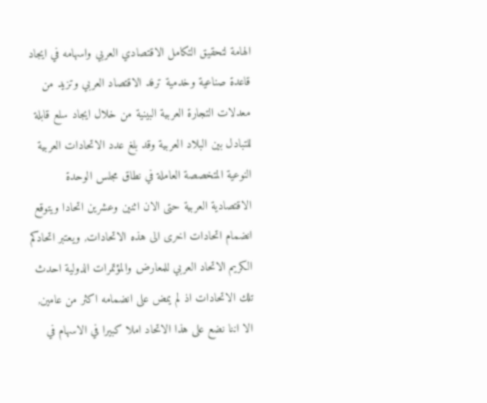الهامة لتحقيق التكامل الاقتصادي العربي واسهامه في ايجاد قاعدة صناعية وخدمية ترفد الاقتصاد العربي وتزيد من معدلات التجارة العربية البينية من خلال ايجاد سلع قابلة للتبادل بين البلاد العربية وقد بلغ عدد الاتحادات العربية النوعية المتخصصة العاملة في نطاق مجلس الوحدة الاقتصادية العربية حتى الان اثنين وعشرين اتحادا ويتوقع انضمام اتحادات اخرى الى هذه الاتحادات, ويعتبر اتحادكم الكريم الاتحاد العربي للمعارض والمؤتمرات الدولية احدث تلك الاتحادات اذ لم يمض على انضمامه اكثر من عامين, الا اننا نضع على هذا الاتحاد املا كبيرا في الاسهام في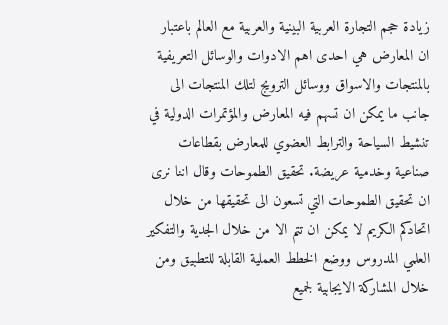زيادة حجم التجارة العربية البينية والعربية مع العالم باعتبار ان المعارض هي احدى اهم الادوات والوسائل التعريفية بالمنتجات والاسواق ووسائل الترويج لتلك المنتجات الى جانب ما يمكن ان تسهم فيه المعارض والمؤتمرات الدولية في تنشيط السياحة والترابط العضوي للمعارض بقطاعات صناعية وخدمية عريضة. تحقيق الطموحات وقال اننا نرى ان تحقيق الطموحات التي تسعون الى تحقيقها من خلال اتحادكم الكريم لا يمكن ان تتم الا من خلال الجدية والتفكير العلمي المدروس ووضع الخطط العملية القابلة للتطبيق ومن خلال المشاركة الايجابية لجميع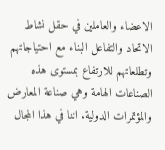الاعضاء والعاملين في حقل نشاط الاتحاد والتفاعل البناء مع احتياجاتهم وتطلعاتهم للارتفاع بمستوى هذه الصناعات الهامة وهي صناعة المعارض والمؤتمرات الدولية. اننا في هذا المجال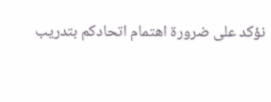نؤكد على ضرورة اهتمام اتحادكم بتدريب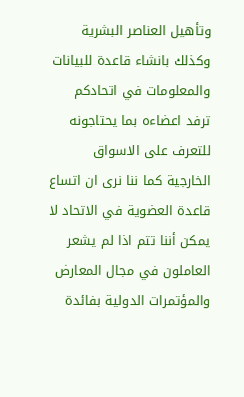وتأهيل العناصر البشرية وكذلك بانشاء قاعدة للبيانات والمعلومات في اتحادكم ترفد اعضاءه بما يحتاجونه للتعرف على الاسواق الخارجية كما ننا نرى ان اتساع قاعدة العضوية في الاتحاد لا يمكن أننا تتم اذا لم يشعر العاملون في مجال المعارض والمؤتمرات الدولية بفائدة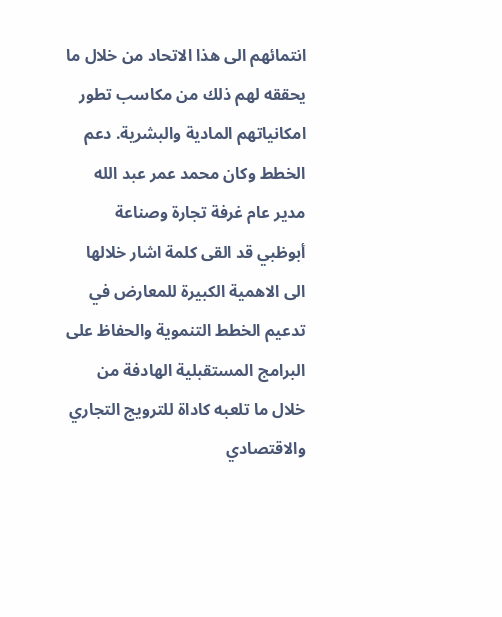انتمائهم الى هذا الاتحاد من خلال ما يحققه لهم ذلك من مكاسب تطور امكانياتهم المادية والبشرية. دعم الخطط وكان محمد عمر عبد الله مدير عام غرفة تجارة وصناعة أبوظبي قد القى كلمة اشار خلالها الى الاهمية الكبيرة للمعارض في تدعيم الخطط التنموية والحفاظ على البرامج المستقبلية الهادفة من خلال ما تلعبه كاداة للترويج التجاري والاقتصادي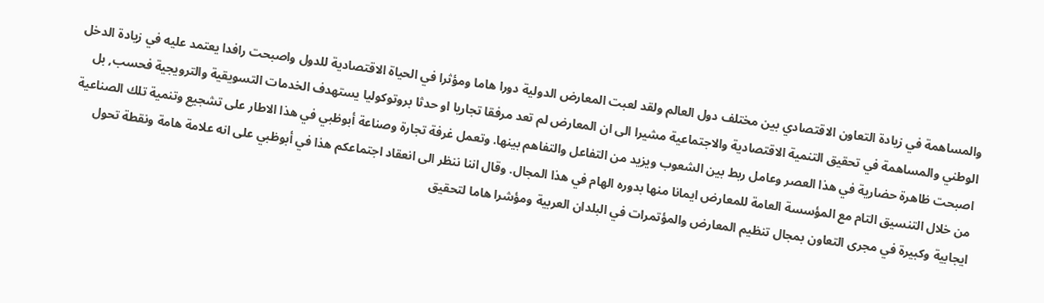والمساهمة في زيادة التعاون الاقتصادي بين مختلف دول العالم ولقد لعبت المعارض الدولية دورا هاما ومؤثرا في الحياة الاقتصادية للدول واصبحت رافدا يعتمد عليه في زيادة الدخل الوطني والمساهمة في تحقيق التنمية الاقتصادية والاجتماعية مشيرا الى ان المعارض لم تعد مرفقا تجاريا او حدثا بروتوكوليا يستهدف الخدمات التسويقية والترويجية فحسب, بل اصبحت ظاهرة حضارية في هذا العصر وعامل ربط بين الشعوب ويزيد من التفاعل والتفاهم بينها. وتعمل غرفة تجارة وصناعة أبوظبي في هذا الاطار على تشجيع وتنمية تلك الصناعية من خلال التنسيق التام مع المؤسسة العامة للمعارض ايمانا منها بدوره الهام في هذا المجال. وقال اننا ننظر الى انعقاد اجتماعكم هذا في أبوظبي على انه علامة هامة ونقطة تحول ايجابية وكبيرة في مجرى التعاون بمجال تنظيم المعارض والمؤتمرات في البلدان العربية ومؤشرا هاما لتحقيق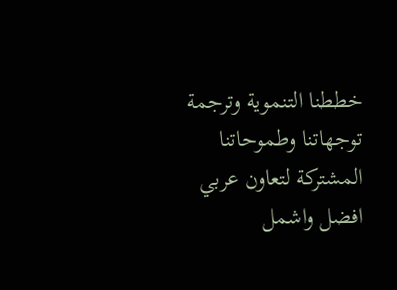خططنا التنموية وترجمة توجهاتنا وطموحاتنا المشتركة لتعاون عربي افضل واشمل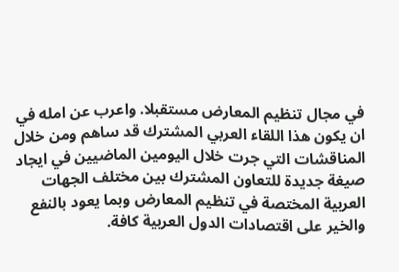في مجال تنظيم المعارض مستقبلا. واعرب عن امله في ان يكون هذا اللقاء العربي المشترك قد ساهم ومن خلال المناقشات التي جرت خلال اليومين الماضيين في ايجاد صيغة جديدة للتعاون المشترك بين مختلف الجهات العربية المختصة في تنظيم المعارض وبما يعود بالنفع والخير على اقتصادات الدول العربية كافة.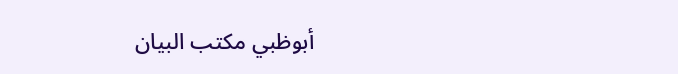أبوظبي مكتب البيان